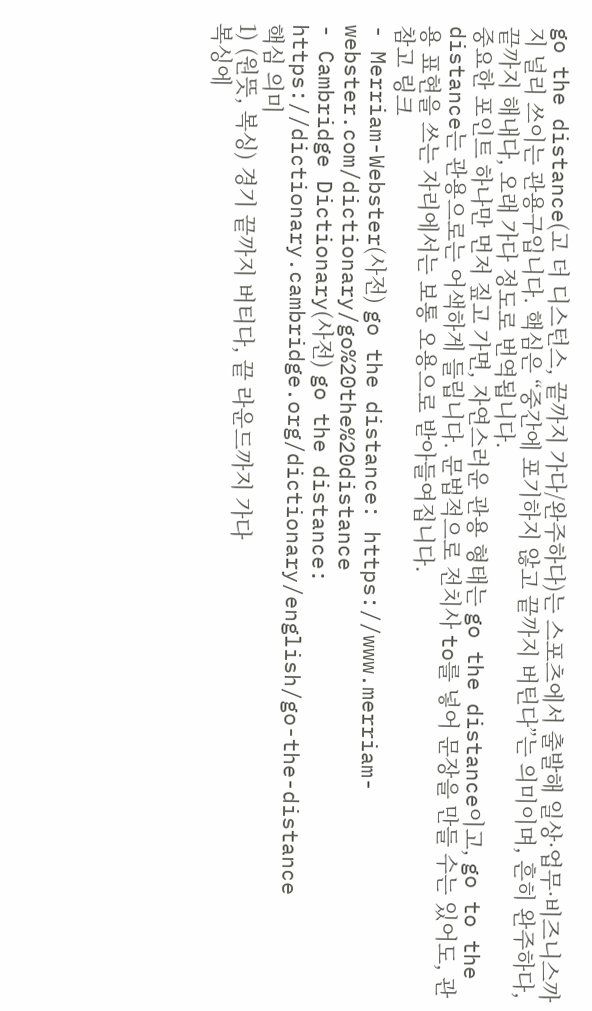go the distance(고 더 디스턴스, 끝까지 가다/완주하다)는 스포츠에서 출발해 일상·업무·비즈니스까지 널리 쓰이는 관용구입니다. 핵심은 “중간에 포기하지 않고 끝까지 버틴다”는 의미이며, 흔히 완주하다, 끝까지 해내다, 오래 가다 정도로 번역됩니다.
중요한 포인트 하나만 먼저 짚고 가면, 자연스러운 관용 형태는 go the distance이고, go to the distance는 관용으로는 어색하게 들립니다. 문법적으로 전치사 to를 넣어 문장을 만들 수는 있어도, 관용 표현을 쓰는 자리에서는 보통 오용으로 받아들여집니다.
참고 링크
- Merriam-Webster(사전) go the distance: https://www.merriam-webster.com/dictionary/go%20the%20distance
- Cambridge Dictionary(사전) go the distance: https://dictionary.cambridge.org/dictionary/english/go-the-distance
핵심 의미
1) (원뜻, 복싱) 경기 끝까지 버티다, 끝 라운드까지 가다
복싱에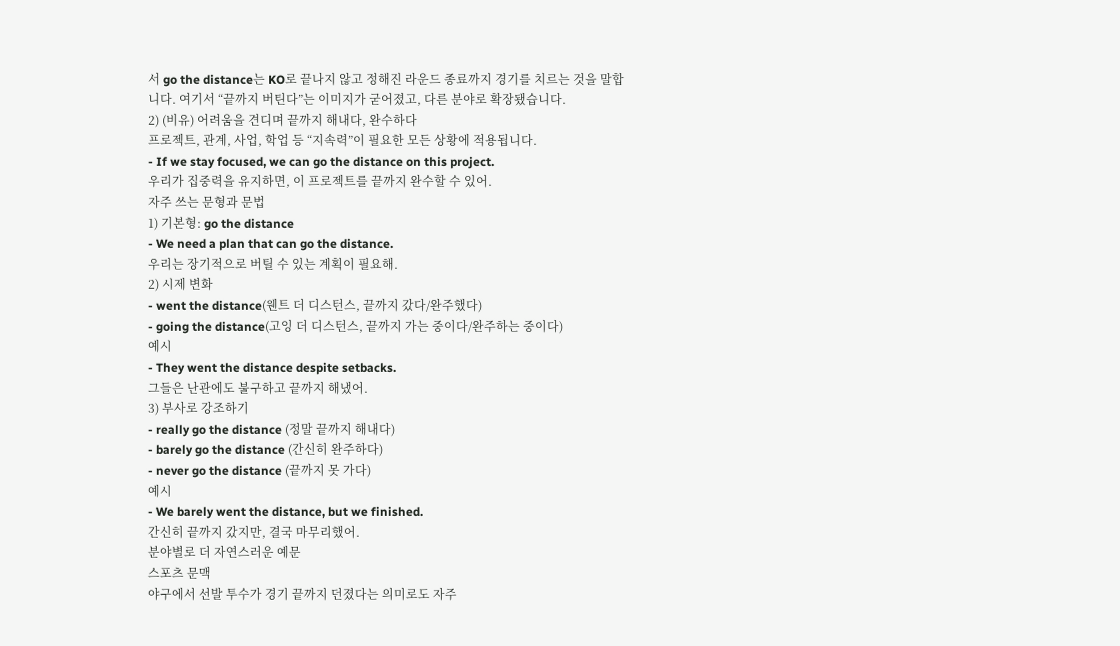서 go the distance는 KO로 끝나지 않고 정해진 라운드 종료까지 경기를 치르는 것을 말합니다. 여기서 “끝까지 버틴다”는 이미지가 굳어졌고, 다른 분야로 확장됐습니다.
2) (비유) 어려움을 견디며 끝까지 해내다, 완수하다
프로젝트, 관계, 사업, 학업 등 “지속력”이 필요한 모든 상황에 적용됩니다.
- If we stay focused, we can go the distance on this project.
우리가 집중력을 유지하면, 이 프로젝트를 끝까지 완수할 수 있어.
자주 쓰는 문형과 문법
1) 기본형: go the distance
- We need a plan that can go the distance.
우리는 장기적으로 버틸 수 있는 계획이 필요해.
2) 시제 변화
- went the distance(웬트 더 디스턴스, 끝까지 갔다/완주했다)
- going the distance(고잉 더 디스턴스, 끝까지 가는 중이다/완주하는 중이다)
예시
- They went the distance despite setbacks.
그들은 난관에도 불구하고 끝까지 해냈어.
3) 부사로 강조하기
- really go the distance (정말 끝까지 해내다)
- barely go the distance (간신히 완주하다)
- never go the distance (끝까지 못 가다)
예시
- We barely went the distance, but we finished.
간신히 끝까지 갔지만, 결국 마무리했어.
분야별로 더 자연스러운 예문
스포츠 문맥
야구에서 선발 투수가 경기 끝까지 던졌다는 의미로도 자주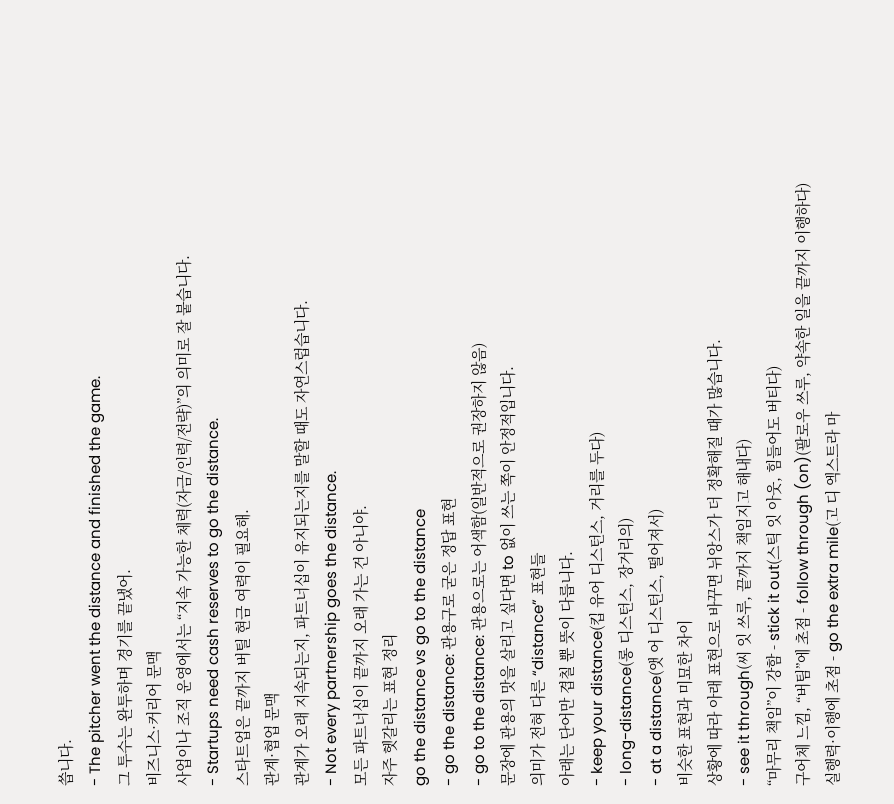씁니다.
- The pitcher went the distance and finished the game.
그 투수는 완투하며 경기를 끝냈어.
비즈니스·커리어 문맥
사업이나 조직 운영에서는 “지속 가능한 체력(자금/인력/전략)”의 의미로 잘 붙습니다.
- Startups need cash reserves to go the distance.
스타트업은 끝까지 버틸 현금 여력이 필요해.
관계·협업 문맥
관계가 오래 지속되는지, 파트너십이 유지되는지를 말할 때도 자연스럽습니다.
- Not every partnership goes the distance.
모든 파트너십이 끝까지 오래 가는 건 아니야.
자주 헷갈리는 표현 정리
go the distance vs go to the distance
- go the distance: 관용구로 굳은 정답 표현
- go to the distance: 관용으로는 어색함(일반적으로 권장하지 않음)
문장에 관용의 맛을 살리고 싶다면 to 없이 쓰는 쪽이 안정적입니다.
의미가 전혀 다른 “distance” 표현들
아래는 단어만 겹칠 뿐 뜻이 다릅니다.
- keep your distance(킵 유어 디스턴스, 거리를 두다)
- long-distance(롱 디스턴스, 장거리의)
- at a distance(앳 어 디스턴스, 떨어져서)
비슷한 표현과 미묘한 차이
상황에 따라 아래 표현으로 바꾸면 뉘앙스가 더 정확해질 때가 많습니다.
- see it through(씨 잇 쓰루, 끝까지 책임지고 해내다)
“마무리 책임”이 강함 - stick it out(스틱 잇 아웃, 힘들어도 버티다)
구어체 느낌, “버팀”에 초점 - follow through (on)(팔로우 쓰루, 약속한 일을 끝까지 이행하다)
실행력·이행에 초점 - go the extra mile(고 디 엑스트라 마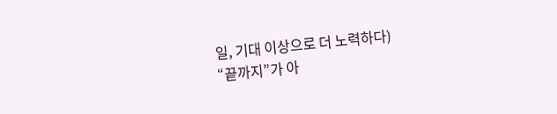일, 기대 이상으로 더 노력하다)
“끝까지”가 아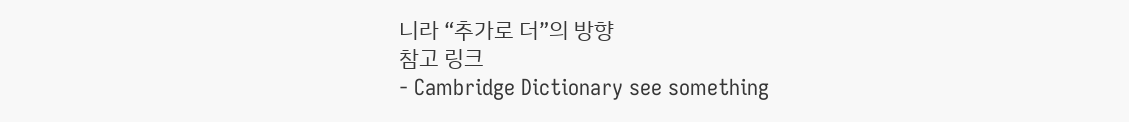니라 “추가로 더”의 방향
참고 링크
- Cambridge Dictionary see something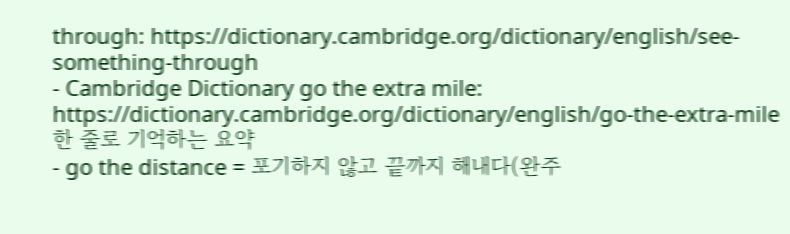through: https://dictionary.cambridge.org/dictionary/english/see-something-through
- Cambridge Dictionary go the extra mile: https://dictionary.cambridge.org/dictionary/english/go-the-extra-mile
한 줄로 기억하는 요약
- go the distance = 포기하지 않고 끝까지 해내다(완주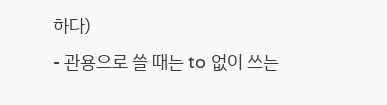하다)
- 관용으로 쓸 때는 to 없이 쓰는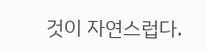것이 자연스럽다.